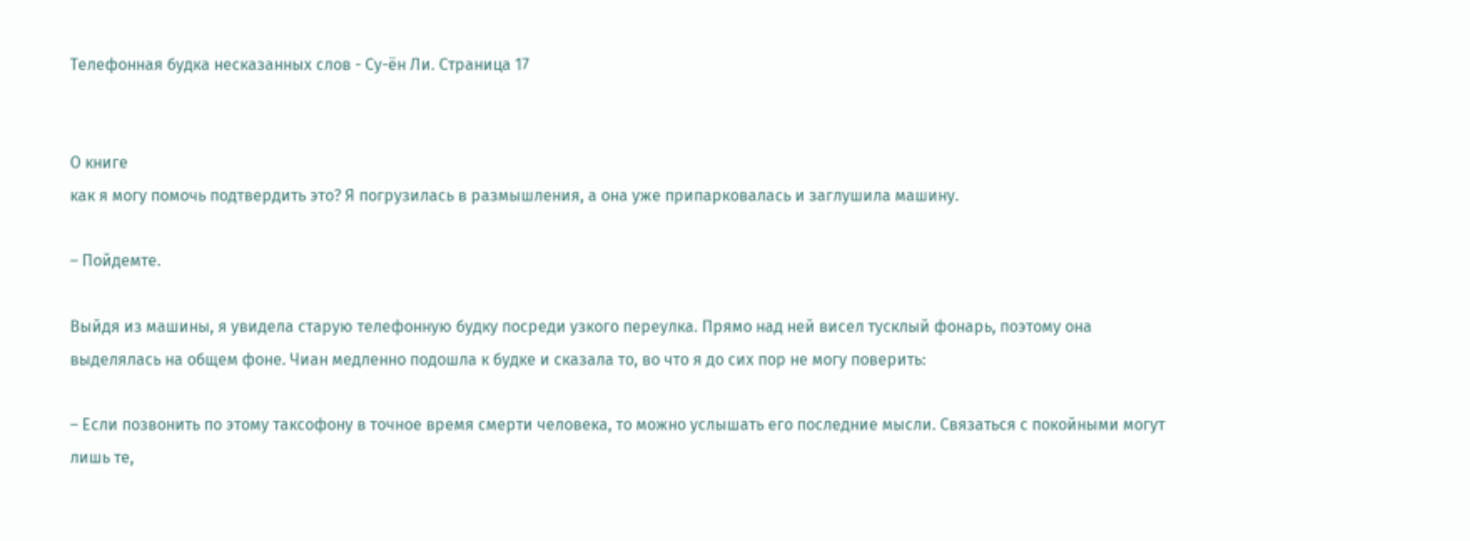Телефонная будка несказанных слов - Су-ён Ли. Страница 17


О книге
как я могу помочь подтвердить это? Я погрузилась в размышления, а она уже припарковалась и заглушила машину.

– Пойдемте.

Выйдя из машины, я увидела старую телефонную будку посреди узкого переулка. Прямо над ней висел тусклый фонарь, поэтому она выделялась на общем фоне. Чиан медленно подошла к будке и сказала то, во что я до сих пор не могу поверить:

– Если позвонить по этому таксофону в точное время смерти человека, то можно услышать его последние мысли. Связаться с покойными могут лишь те,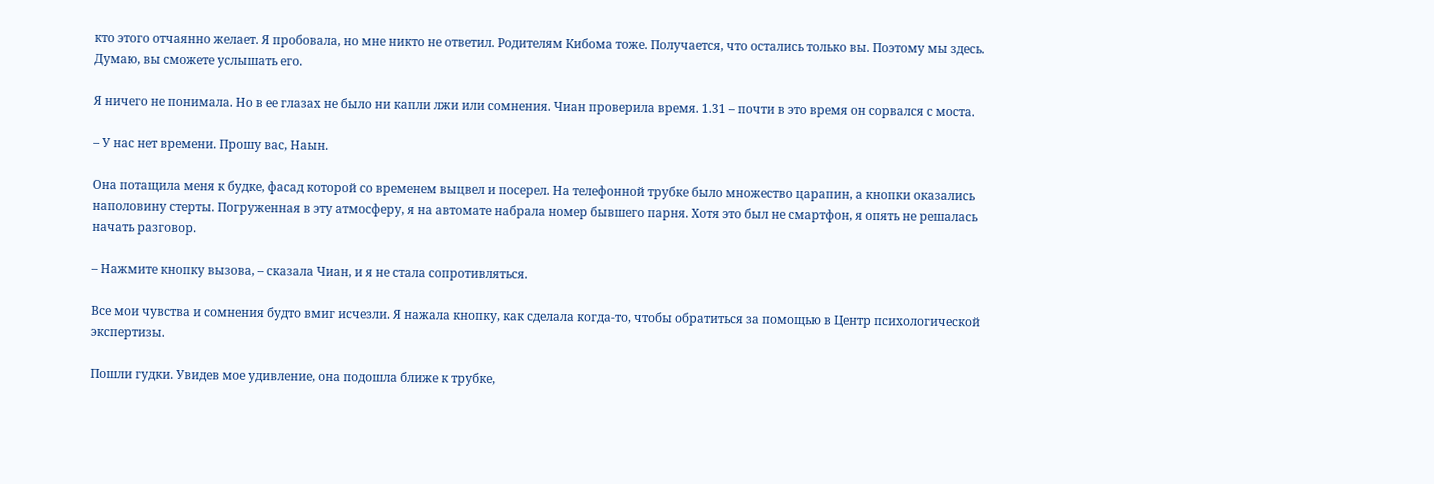кто этого отчаянно желает. Я пробовала, но мне никто не ответил. Родителям Кибома тоже. Получается, что остались только вы. Поэтому мы здесь. Думаю, вы сможете услышать его.

Я ничего не понимала. Но в ее глазах не было ни капли лжи или сомнения. Чиан проверила время. 1.31 – почти в это время он сорвался с моста.

– У нас нет времени. Прошу вас, Наын.

Она потащила меня к будке, фасад которой со временем выцвел и посерел. На телефонной трубке было множество царапин, а кнопки оказались наполовину стерты. Погруженная в эту атмосферу, я на автомате набрала номер бывшего парня. Хотя это был не смартфон, я опять не решалась начать разговор.

– Нажмите кнопку вызова, – сказала Чиан, и я не стала сопротивляться.

Все мои чувства и сомнения будто вмиг исчезли. Я нажала кнопку, как сделала когда-то, чтобы обратиться за помощью в Центр психологической экспертизы.

Пошли гудки. Увидев мое удивление, она подошла ближе к трубке,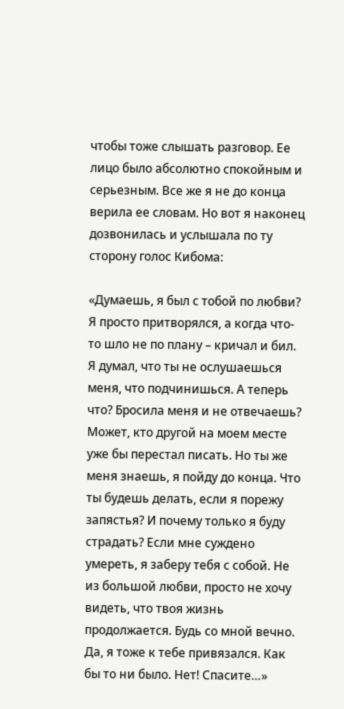чтобы тоже слышать разговор. Ее лицо было абсолютно спокойным и серьезным. Все же я не до конца верила ее словам. Но вот я наконец дозвонилась и услышала по ту сторону голос Кибома:

«Думаешь, я был с тобой по любви? Я просто притворялся, а когда что-то шло не по плану – кричал и бил. Я думал, что ты не ослушаешься меня, что подчинишься. А теперь что? Бросила меня и не отвечаешь? Может, кто другой на моем месте уже бы перестал писать. Но ты же меня знаешь, я пойду до конца. Что ты будешь делать, если я порежу запястья? И почему только я буду страдать? Если мне суждено умереть, я заберу тебя с собой. Не из большой любви, просто не хочу видеть, что твоя жизнь продолжается. Будь со мной вечно. Да, я тоже к тебе привязался. Как бы то ни было. Нет! Спасите…»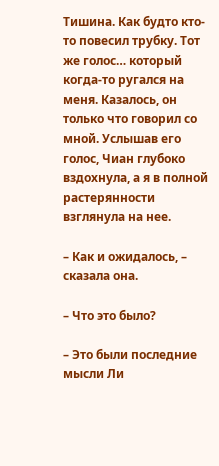Тишина. Как будто кто-то повесил трубку. Тот же голос… который когда-то ругался на меня. Казалось, он только что говорил со мной. Услышав его голос, Чиан глубоко вздохнула, а я в полной растерянности взглянула на нее.

– Как и ожидалось, – сказала она.

– Что это было?

– Это были последние мысли Ли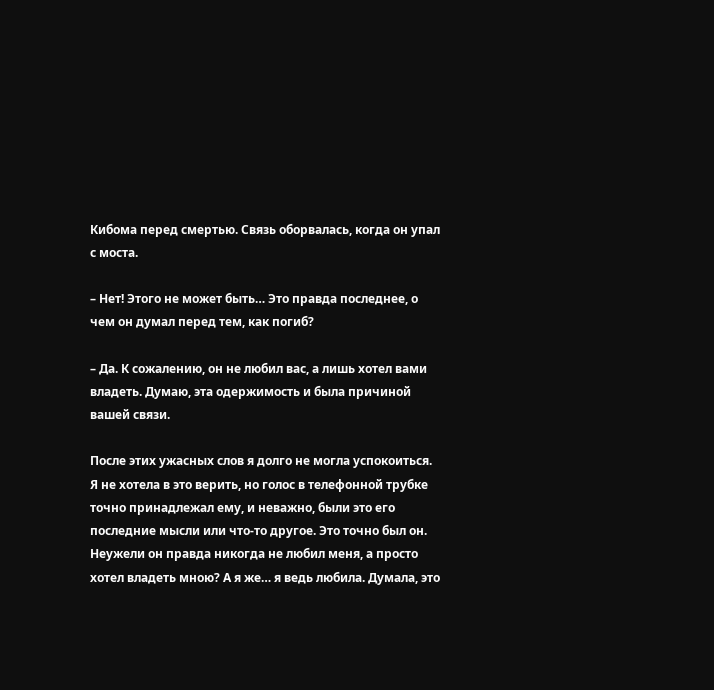Кибома перед смертью. Связь оборвалась, когда он упал с моста.

– Нет! Этого не может быть… Это правда последнее, о чем он думал перед тем, как погиб?

– Да. К сожалению, он не любил вас, а лишь хотел вами владеть. Думаю, эта одержимость и была причиной вашей связи.

После этих ужасных слов я долго не могла успокоиться. Я не хотела в это верить, но голос в телефонной трубке точно принадлежал ему, и неважно, были это его последние мысли или что-то другое. Это точно был он. Неужели он правда никогда не любил меня, а просто хотел владеть мною? А я же… я ведь любила. Думала, это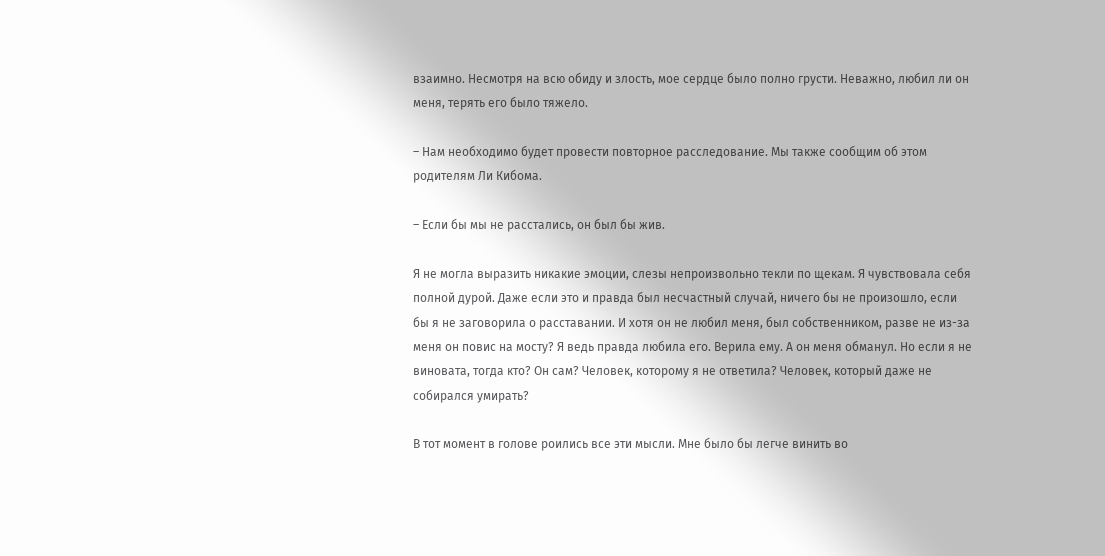взаимно. Несмотря на всю обиду и злость, мое сердце было полно грусти. Неважно, любил ли он меня, терять его было тяжело.

– Нам необходимо будет провести повторное расследование. Мы также сообщим об этом родителям Ли Кибома.

– Если бы мы не расстались, он был бы жив.

Я не могла выразить никакие эмоции, слезы непроизвольно текли по щекам. Я чувствовала себя полной дурой. Даже если это и правда был несчастный случай, ничего бы не произошло, если бы я не заговорила о расставании. И хотя он не любил меня, был собственником, разве не из-за меня он повис на мосту? Я ведь правда любила его. Верила ему. А он меня обманул. Но если я не виновата, тогда кто? Он сам? Человек, которому я не ответила? Человек, который даже не собирался умирать?

В тот момент в голове роились все эти мысли. Мне было бы легче винить во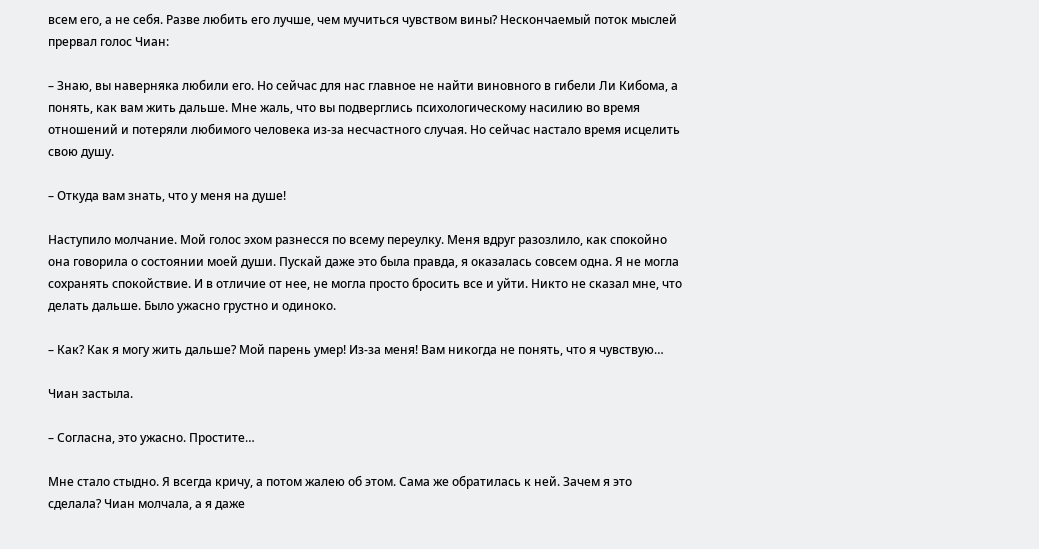всем его, а не себя. Разве любить его лучше, чем мучиться чувством вины? Нескончаемый поток мыслей прервал голос Чиан:

– Знаю, вы наверняка любили его. Но сейчас для нас главное не найти виновного в гибели Ли Кибома, а понять, как вам жить дальше. Мне жаль, что вы подверглись психологическому насилию во время отношений и потеряли любимого человека из-за несчастного случая. Но сейчас настало время исцелить свою душу.

– Откуда вам знать, что у меня на душе!

Наступило молчание. Мой голос эхом разнесся по всему переулку. Меня вдруг разозлило, как спокойно она говорила о состоянии моей души. Пускай даже это была правда, я оказалась совсем одна. Я не могла сохранять спокойствие. И в отличие от нее, не могла просто бросить все и уйти. Никто не сказал мне, что делать дальше. Было ужасно грустно и одиноко.

– Как? Как я могу жить дальше? Мой парень умер! Из-за меня! Вам никогда не понять, что я чувствую…

Чиан застыла.

– Согласна, это ужасно. Простите…

Мне стало стыдно. Я всегда кричу, а потом жалею об этом. Сама же обратилась к ней. Зачем я это сделала? Чиан молчала, а я даже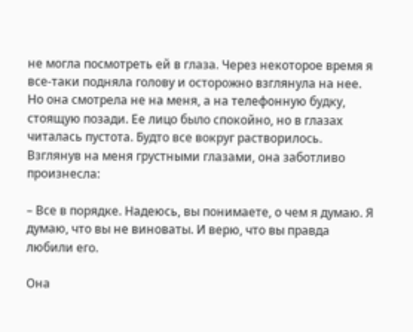не могла посмотреть ей в глаза. Через некоторое время я все-таки подняла голову и осторожно взглянула на нее. Но она смотрела не на меня, а на телефонную будку, стоящую позади. Ее лицо было спокойно, но в глазах читалась пустота. Будто все вокруг растворилось. Взглянув на меня грустными глазами, она заботливо произнесла:

– Все в порядке. Надеюсь, вы понимаете, о чем я думаю. Я думаю, что вы не виноваты. И верю, что вы правда любили его.

Она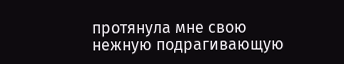протянула мне свою нежную подрагивающую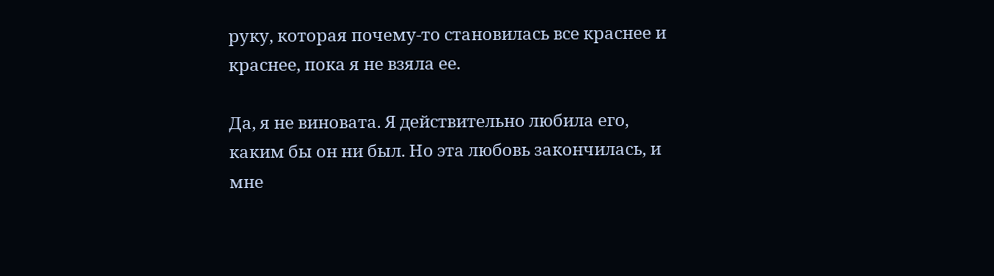руку, которая почему-то становилась все краснее и краснее, пока я не взяла ее.

Да, я не виновата. Я действительно любила его, каким бы он ни был. Но эта любовь закончилась, и мне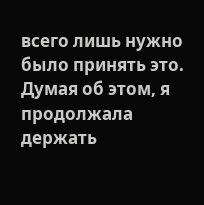всего лишь нужно было принять это. Думая об этом, я продолжала держать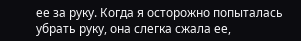ее за руку. Когда я осторожно попыталась убрать руку, она слегка сжала ее,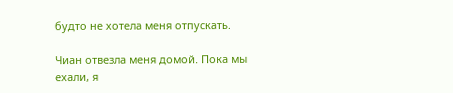будто не хотела меня отпускать.

Чиан отвезла меня домой. Пока мы ехали, я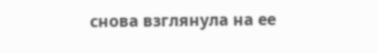снова взглянула на ее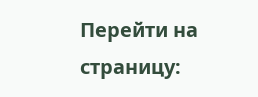Перейти на страницу: